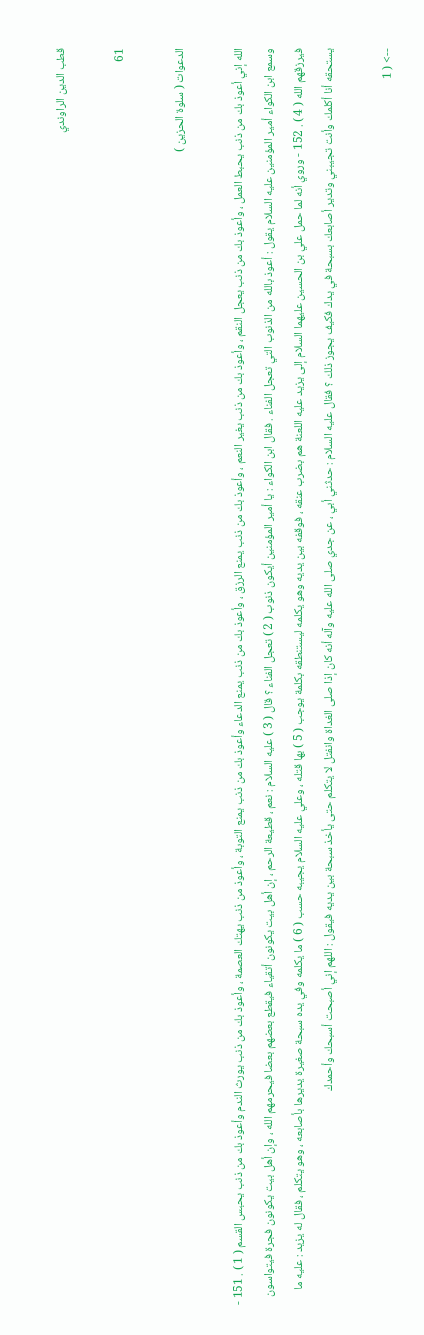قطب الدين الراوندي

61

الدعوات ( سلوة الحزين )

الله إني أعوذ بك من ذنب يحبط العمل ، وأعوذ بك من ذنب يعجل النقم ، وأعوذ بك من ذنب يغير النعم ، وأعوذ بك من ذنب يمنع الرزق ، وأعوذ بك من ذنب يمنع الدعاء وأعوذ بك من ذنب يمنع التوبة ، وأعوذ من ذنب يهتك العصمة ، وأعوذ بك من ذنب يورث الندم وأعوذ بك من ذنب يحبس القسم ( 1 ) . 151 - وسمع ابن الكواء أمير المؤمنين عليه السلام يقول : أعوذ بالله من الذنوب التي تعجل الفناء . فقال ابن الكواء : يا أمير المؤمنين أيكون ذنوب ( 2 ) تعجل الفناء ؟ قال ( 3 ) عليه السلام : نعم ، قطيعة الرحم ، إن أهل بيت يكونون أتقياء فيقطع بعضهم بعضا فيحرمهم الله ، وإن أهل بيت يكونون فجرة فيتواسون فيرزقهم الله ( 4 ) . 152 - وروي أنه لما حمل علي بن الحسين عليهما السلام إلى يزيد عليه اللعنة هم بضرب عنقه ، فوقفه بين يديه وهو يكلمه ليستنطقه بكلمة يوجب ( 5 ) بها قتله ، وعلي عليه السلام يجيبه حسب ( 6 ) ما يكلمه وفي يده سبحة صغيرة يديرها بأصابعه ، وهو يتكلم ، فقال له يزيد : عليه ما يستحقه أنا أكلمك وأنت تجيبني وتدير أصابعك بسبحة في يدك فكيف يجوز ذلك ؟ فقال عليه السلام : حدثني أبي ، عن جدي صلى الله عليه وآله أنه كان إذا صلى الغداة وانفتل لا يتكلم حتى يأخذ سبحة بين يديه فيقول : اللهم إني أصبحت أسبحك وأحمدك

--> ( 1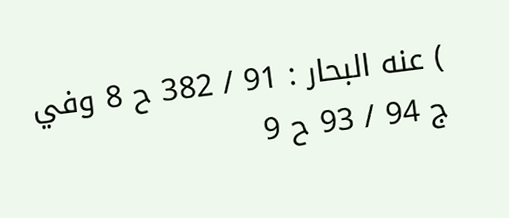) عنه البحار : 91 / 382 ح 8 وفي ج 94 / 93 ح 9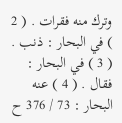وترك منه فقرات . ( 2 ) في البحار : ذنب . ( 3 ) في البحار : فقال . ( 4 ) عنه البحار : 73 / 376 ح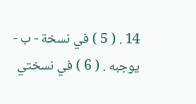14 . ( 5 ) في نسخة - ب - يوجبه . ( 6 ) في نسختي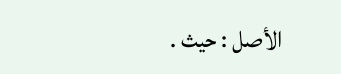الأصل : حيث .